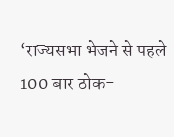‘राज्यसभा भेजने से पहले 100 बार ठोक-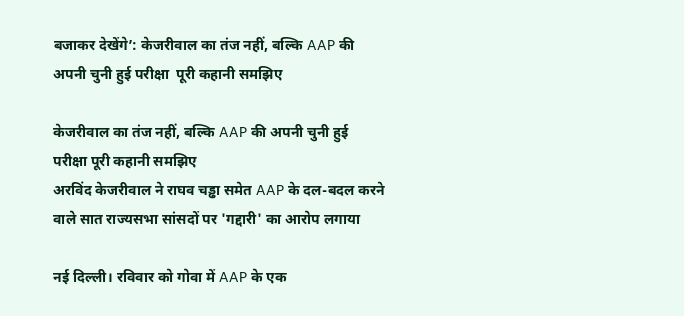बजाकर देखेंगे’: केजरीवाल का तंज नहीं, बल्कि AAP की अपनी चुनी हुई परीक्षा  पूरी कहानी समझिए

केजरीवाल का तंज नहीं, बल्कि AAP की अपनी चुनी हुई परीक्षा पूरी कहानी समझिए
अरविंद केजरीवाल ने राघव चड्ढा समेत AAP के दल-बदल करने वाले सात राज्यसभा सांसदों पर 'गद्दारी' का आरोप लगाया

नई दिल्ली। रविवार को गोवा में AAP के एक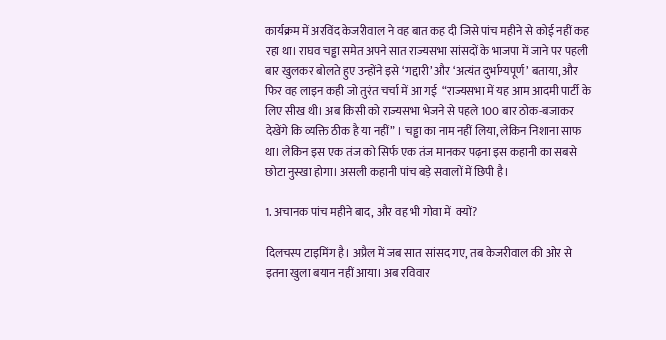कार्यक्रम में अरविंद केजरीवाल ने वह बात कह दी जिसे पांच महीने से कोई नहीं कह रहा था। राघव चड्ढा समेत अपने सात राज्यसभा सांसदों के भाजपा में जाने पर पहली बार खुलकर बोलते हुए उन्होंने इसे ‘गद्दारी’ और ‘अत्यंत दुर्भाग्यपूर्ण’ बताया, और फिर वह लाइन कही जो तुरंत चर्चा में आ गई  “राज्यसभा में यह आम आदमी पार्टी के लिए सीख थी। अब किसी को राज्यसभा भेजने से पहले 100 बार ठोक-बजाकर देखेंगे कि व्यक्ति ठीक है या नहीं” । चड्ढा का नाम नहीं लिया, लेकिन निशाना साफ था। लेकिन इस एक तंज को सिर्फ एक तंज मानकर पढ़ना इस कहानी का सबसे छोटा नुस्खा होगा। असली कहानी पांच बड़े सवालों में छिपी है।

1. अचानक पांच महीने बाद, और वह भी गोवा में  क्यों?

दिलचस्प टाइमिंग है। अप्रैल में जब सात सांसद गए, तब केजरीवाल की ओर से इतना खुला बयान नहीं आया। अब रविवार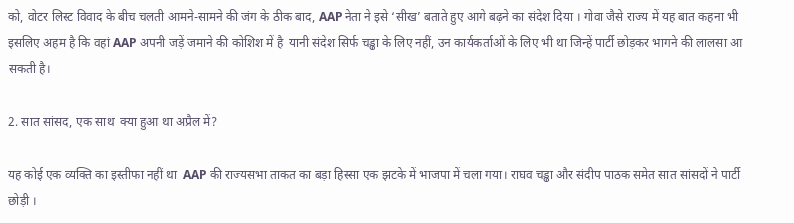को, वोटर लिस्ट विवाद के बीच चलती आमने-सामने की जंग के ठीक बाद, AAP नेता ने इसे ‘सीख’ बताते हुए आगे बढ़ने का संदेश दिया । गोवा जैसे राज्य में यह बात कहना भी इसलिए अहम है कि वहां AAP अपनी जड़ें जमाने की कोशिश में है  यानी संदेश सिर्फ चड्ढा के लिए नहीं, उन कार्यकर्ताओं के लिए भी था जिन्हें पार्टी छोड़कर भागने की लालसा आ सकती है।

2. सात सांसद, एक साथ  क्या हुआ था अप्रैल में?

यह कोई एक व्यक्ति का इस्तीफा नहीं था  AAP की राज्यसभा ताकत का बड़ा हिस्सा एक झटके में भाजपा में चला गया। राघव चड्ढा और संदीप पाठक समेत सात सांसदों ने पार्टी छोड़ी ।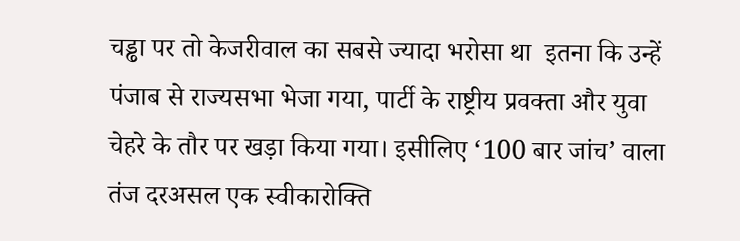चड्ढा पर तो केजरीवाल का सबसे ज्यादा भरोसा था  इतना कि उन्हें पंजाब से राज्यसभा भेजा गया, पार्टी के राष्ट्रीय प्रवक्ता और युवा चेहरे के तौर पर खड़ा किया गया। इसीलिए ‘100 बार जांच’ वाला तंज दरअसल एक स्वीकारोक्ति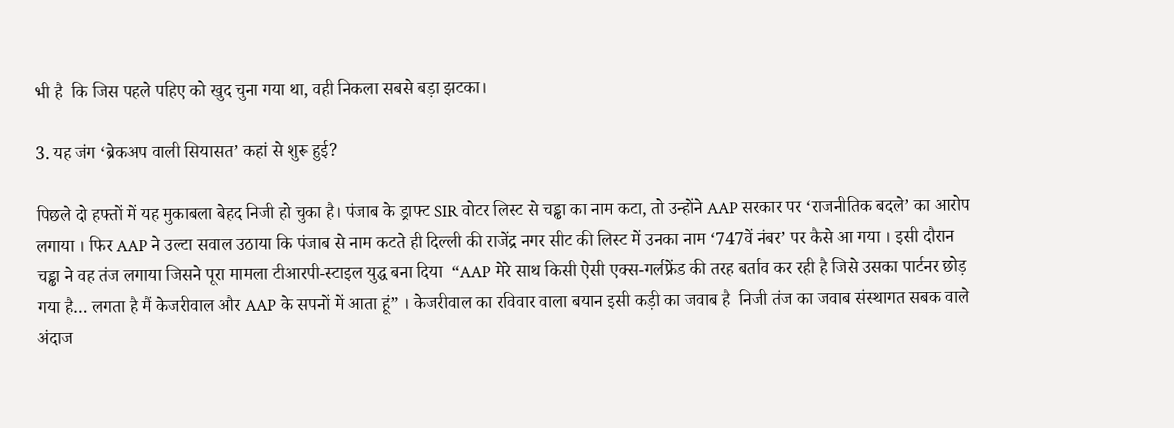भी है  कि जिस पहले पहिए को खुद चुना गया था, वही निकला सबसे बड़ा झटका।

3. यह जंग ‘ब्रेकअप वाली सियासत’ कहां से शुरू हुई?

पिछले दो हफ्तों में यह मुकाबला बेहद निजी हो चुका है। पंजाब के ड्राफ्ट SIR वोटर लिस्ट से चड्ढा का नाम कटा, तो उन्होंने AAP सरकार पर ‘राजनीतिक बदले’ का आरोप लगाया । फिर AAP ने उल्टा सवाल उठाया कि पंजाब से नाम कटते ही दिल्ली की राजेंद्र नगर सीट की लिस्ट में उनका नाम ‘747वें नंबर’ पर कैसे आ गया । इसी दौरान चड्ढा ने वह तंज लगाया जिसने पूरा मामला टीआरपी-स्टाइल युद्ध बना दिया  “AAP मेरे साथ किसी ऐसी एक्स-गर्लफ्रेंड की तरह बर्ताव कर रही है जिसे उसका पार्टनर छोड़ गया है… लगता है मैं केजरीवाल और AAP के सपनों में आता हूं” । केजरीवाल का रविवार वाला बयान इसी कड़ी का जवाब है  निजी तंज का जवाब संस्थागत सबक वाले अंदाज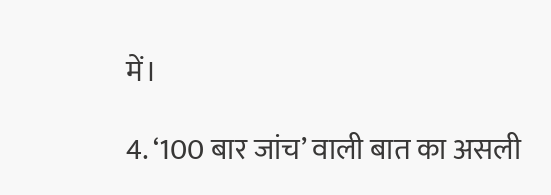में।

4. ‘100 बार जांच’ वाली बात का असली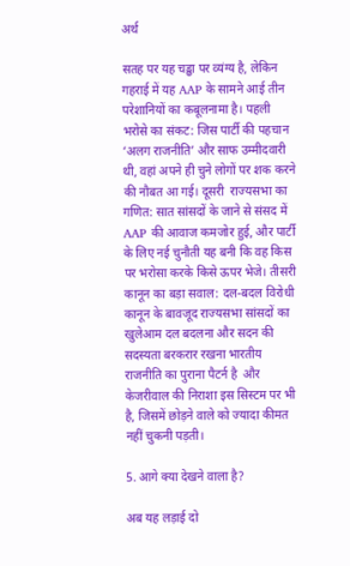अर्थ

सतह पर यह चड्ढा पर व्यंग्य है, लेकिन गहराई में यह AAP के सामने आई तीन परेशानियों का कबूलनामा है। पहली  भरोसे का संकट: जिस पार्टी की पहचान ‘अलग राजनीति’ और साफ उम्मीदवारी थी, वहां अपने ही चुने लोगों पर शक करने की नौबत आ गई। दूसरी  राज्यसभा का गणित: सात सांसदों के जाने से संसद में AAP की आवाज कमजोर हुई, और पार्टी के लिए नई चुनौती यह बनी कि वह किस पर भरोसा करके किसे ऊपर भेजे। तीसरी  कानून का बड़ा सवाल: दल-बदल विरोधी कानून के बावजूद राज्यसभा सांसदों का खुलेआम दल बदलना और सदन की सदस्यता बरकरार रखना भारतीय राजनीति का पुराना पैटर्न है  और केजरीवाल की निराशा इस सिस्टम पर भी है, जिसमें छोड़ने वाले को ज्यादा कीमत नहीं चुकनी पड़ती।

5. आगे क्या देखने वाला है?

अब यह लड़ाई दो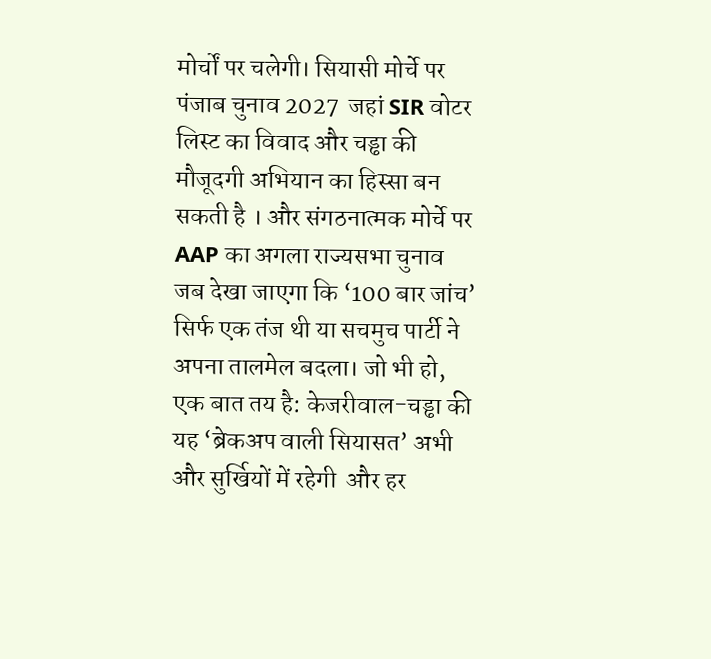मोर्चों पर चलेगी। सियासी मोर्चे पर पंजाब चुनाव 2027  जहां SIR वोटर लिस्ट का विवाद और चड्ढा की मौजूदगी अभियान का हिस्सा बन सकती है । और संगठनात्मक मोर्चे पर AAP का अगला राज्यसभा चुनाव  जब देखा जाएगा कि ‘100 बार जांच’ सिर्फ एक तंज थी या सचमुच पार्टी ने अपना तालमेल बदला। जो भी हो, एक बात तय है: केजरीवाल-चड्ढा की यह ‘ब्रेकअप वाली सियासत’ अभी और सुर्खियों में रहेगी  और हर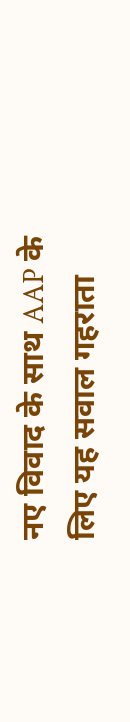नए विवाद के साथ AAP के लिए यह सवाल गहराता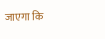जाएगा कि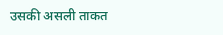उसकी असली ताकत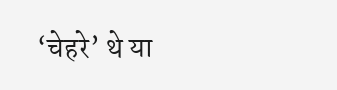‘चेहरे’ थे या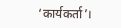‘कार्यकर्ता’।